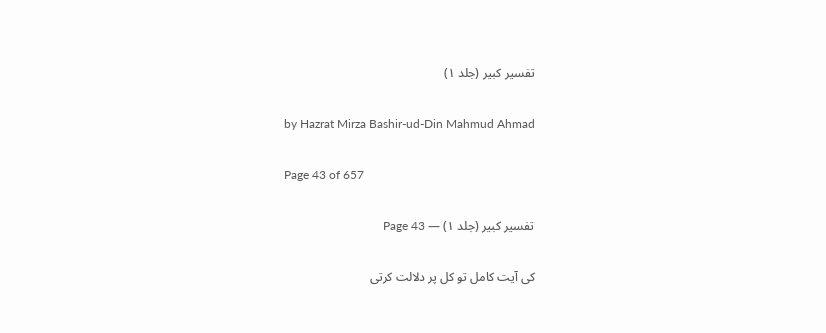تفسیر کبیر (جلد ۱)

by Hazrat Mirza Bashir-ud-Din Mahmud Ahmad

Page 43 of 657

تفسیر کبیر (جلد ۱) — Page 43

کی آیت کامل تو کل پر دلالت کرتی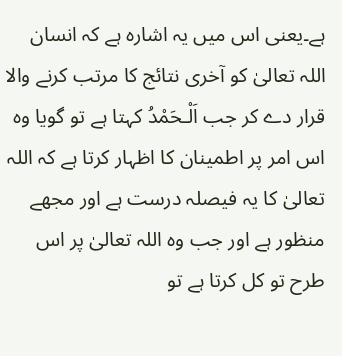ہے۔یعنی اس میں یہ اشارہ ہے کہ انسان اللہ تعالیٰ کو آخری نتائج کا مرتب کرنے والا قرار دے کر جب اَلْـحَمْدُ کہتا ہے تو گویا وہ اس امر پر اطمینان کا اظہار کرتا ہے کہ اللہ تعالیٰ کا یہ فیصلہ درست ہے اور مجھے منظور ہے اور جب وہ اللہ تعالیٰ پر اس طرح تو کل کرتا ہے تو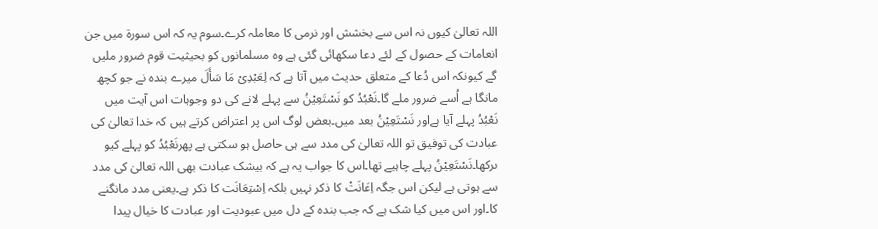اللہ تعالیٰ کیوں نہ اس سے بخشش اور نرمی کا معاملہ کرے۔سوم یہ کہ اس سورۃ میں جن انعامات کے حصول کے لئے دعا سکھائی گئی ہے وہ مسلمانوں کو بحیثیت قوم ضرور ملیں گے کیونکہ اس دُعا کے متعلق حدیث میں آتا ہے کہ لِعَبْدِیْ مَا سَأَلَ میرے بندہ نے جو کچھ مانگا ہے اُسے ضرور ملے گا۔نَعْبُدُ کو نَسْتَعِیْنُ سے پہلے لانے کی دو وجوہات اس آیت میں نَعْبُدُ پہلے آیا ہےاور نَسْتَعِیْنُ بعد میں۔بعض لوگ اس پر اعتراض کرتے ہیں کہ خدا تعالیٰ کی عبادت کی توفیق تو اللہ تعالیٰ کی مدد سے ہی حاصل ہو سکتی ہے پھرنَعْبُدُ کو پہلے کیو ںرکھا۔نَسْتَعِیْنُ پہلے چاہیے تھا۔اس کا جواب یہ ہے کہ بیشک عبادت بھی اللہ تعالیٰ کی مدد سے ہوتی ہے لیکن اس جگہ اِعَانَتْ کا ذکر نہیں بلکہ اِسْتِعَانَت کا ذکر ہے۔یعنی مدد مانگنے کا۔اور اس میں کیا شک ہے کہ جب بندہ کے دل میں عبودیت اور عبادت کا خیال پیدا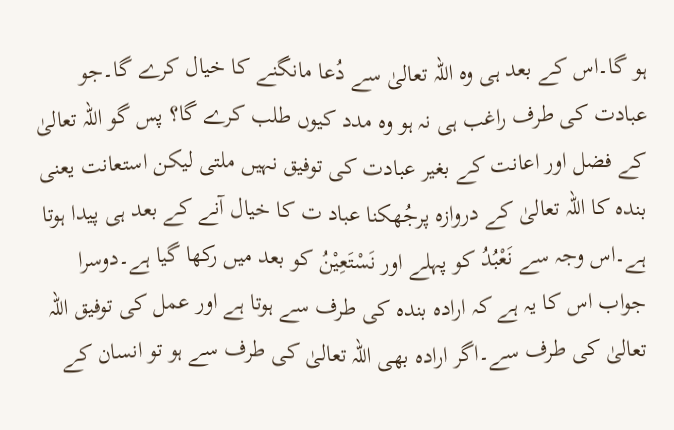ہو گا۔اس کے بعد ہی وہ اللہ تعالیٰ سے دُعا مانگنے کا خیال کرے گا۔جو عبادت کی طرف راغب ہی نہ ہو وہ مدد کیوں طلب کرے گا؟ پس گو اللہ تعالیٰ کے فضل اور اعانت کے بغیر عبادت کی توفیق نہیں ملتی لیکن استعانت یعنی بندہ کا اللہ تعالیٰ کے دروازہ پرجُھکنا عباد ت کا خیال آنے کے بعد ہی پیدا ہوتا ہے۔اس وجہ سے نَعْبُدُ کو پہلے اور نَسْتَعِیْنُ کو بعد میں رکھا گیا ہے۔دوسرا جواب اس کا یہ ہے کہ ارادہ بندہ کی طرف سے ہوتا ہے اور عمل کی توفیق اللہ تعالیٰ کی طرف سے۔اگر ارادہ بھی اللہ تعالیٰ کی طرف سے ہو تو انسان کے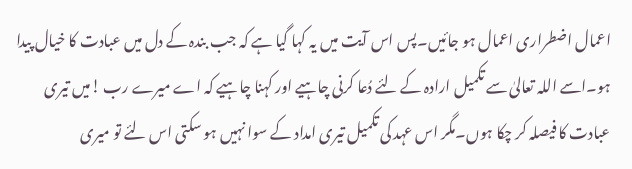اعمال اضطراری اعمال ہو جائیں۔پس اس آیت میں یہ کہا گیا ہے کہ جب بندہ کے دل میں عبادت کا خیال پیدا ہو۔اسے اللہ تعالیٰ سے تکمیل ارادہ کے لئے دُعا کرنی چاہیے اور کہنا چاہیے کہ اے میرے رب !میں تیری عبادت کا فیصلہ کر چکا ہوں۔مگر اس عہد کی تکمیل تیری امداد کے سوا نہیں ہو سکتی اس لئے تو میری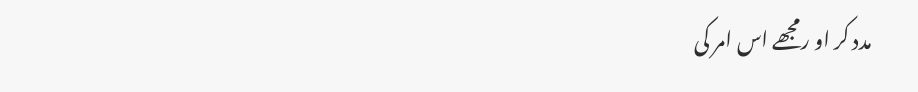مدد کر او رمجھے اس امر کی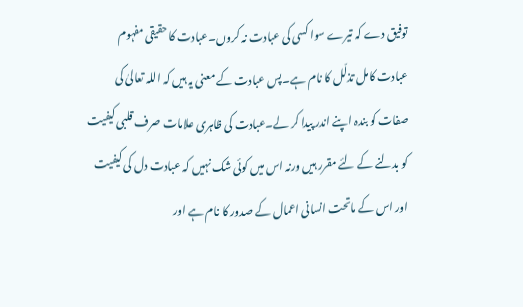توفیق دے کہ تیرے سوا کسی کی عبادت نہ کروں۔عبادت کا حقیقی مفہوم عبادت کامل تذلّل کا نام ہے۔پس عبادت کے معنی یہ ہیں کہ اللہ تعالیٰ کی صفات کو بندہ اپنے اندر پیدا کر لے۔عبادت کی ظاہری علامات صرف قلبی کیفیت کو بدلنے کے لئے مقرر ہیں ورنہ اس میں کوئی شک نہیں کہ عبادت دل کی کیفیت اور اس کے ماتحت انسانی اعمال کے صدور کا نام ہے اور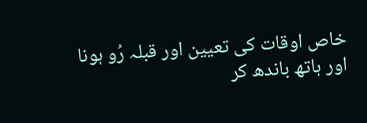خاص اوقات کی تعیین اور قبلہ رُو ہونا اور ہاتھ باندھ کر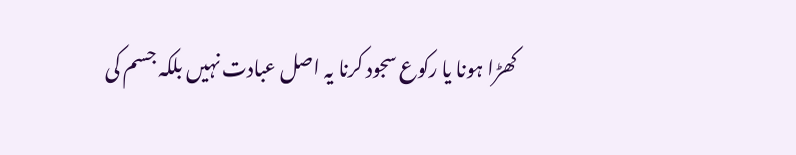کھڑا ہونا یا رکوع سجود کرنا یہ اصل عبادت نہیں بلکہ جسم کی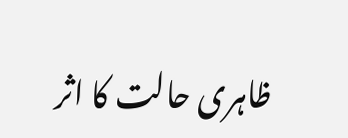ظاہری حالت کا اثر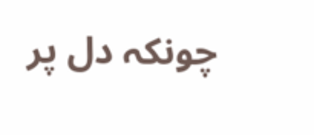چونکہ دل پر